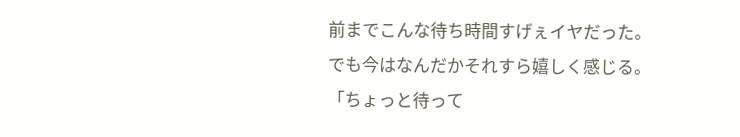前までこんな待ち時間すげぇイヤだった。
でも今はなんだかそれすら嬉しく感じる。
「ちょっと待って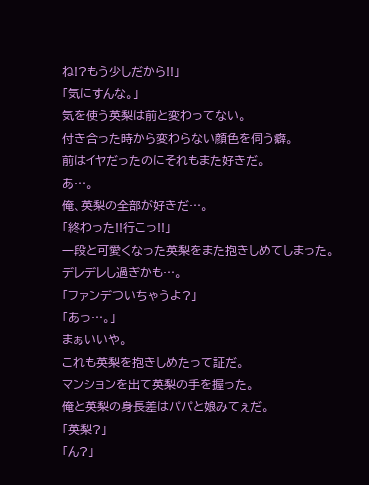ね!?もう少しだから!!」
「気にすんな。」
気を使う英梨は前と変わってない。
付き合った時から変わらない顔色を伺う癖。
前はイヤだったのにそれもまた好きだ。
あ…。
俺、英梨の全部が好きだ…。
「終わった!!行こっ!!」
一段と可愛くなった英梨をまた抱きしめてしまった。
デレデレし過ぎかも…。
「ファンデついちゃうよ?」
「あっ…。」
まぁいいや。
これも英梨を抱きしめたって証だ。
マンションを出て英梨の手を握った。
俺と英梨の身長差はパパと娘みてぇだ。
「英梨?」
「ん?」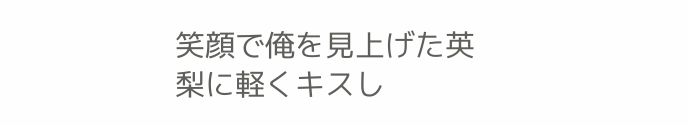笑顔で俺を見上げた英梨に軽くキスし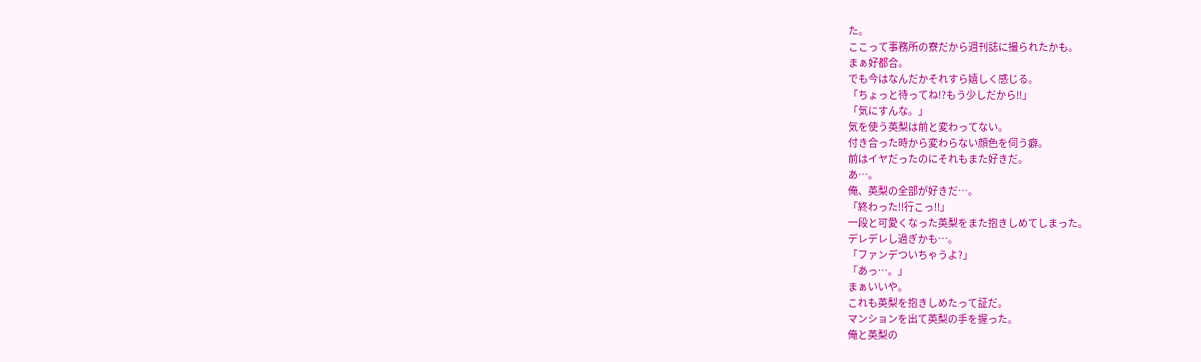た。
ここって事務所の寮だから週刊誌に撮られたかも。
まぁ好都合。
でも今はなんだかそれすら嬉しく感じる。
「ちょっと待ってね!?もう少しだから!!」
「気にすんな。」
気を使う英梨は前と変わってない。
付き合った時から変わらない顔色を伺う癖。
前はイヤだったのにそれもまた好きだ。
あ…。
俺、英梨の全部が好きだ…。
「終わった!!行こっ!!」
一段と可愛くなった英梨をまた抱きしめてしまった。
デレデレし過ぎかも…。
「ファンデついちゃうよ?」
「あっ…。」
まぁいいや。
これも英梨を抱きしめたって証だ。
マンションを出て英梨の手を握った。
俺と英梨の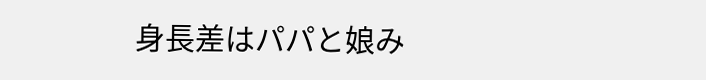身長差はパパと娘み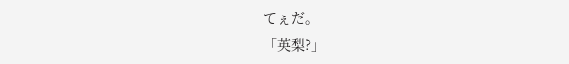てぇだ。
「英梨?」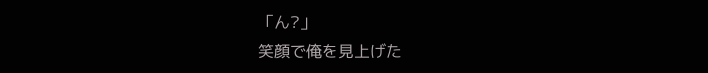「ん?」
笑顔で俺を見上げた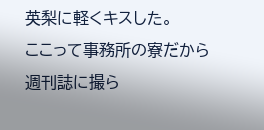英梨に軽くキスした。
ここって事務所の寮だから週刊誌に撮ら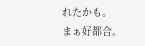れたかも。
まぁ好都合。